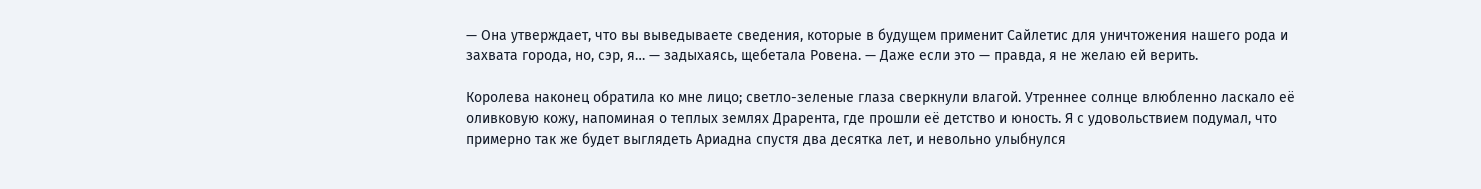— Она утверждает, что вы выведываете сведения, которые в будущем применит Сайлетис для уничтожения нашего рода и захвата города, но, сэр, я… — задыхаясь, щебетала Ровена. — Даже если это — правда, я не желаю ей верить.

Королева наконец обратила ко мне лицо; светло-зеленые глаза сверкнули влагой. Утреннее солнце влюбленно ласкало её оливковую кожу, напоминая о теплых землях Драрента, где прошли её детство и юность. Я с удовольствием подумал, что примерно так же будет выглядеть Ариадна спустя два десятка лет, и невольно улыбнулся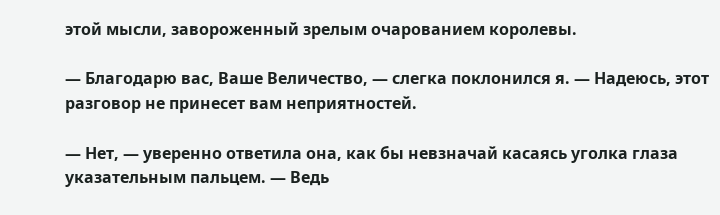этой мысли, завороженный зрелым очарованием королевы.

— Благодарю вас, Ваше Величество, — слегка поклонился я. — Надеюсь, этот разговор не принесет вам неприятностей.

— Нет, — уверенно ответила она, как бы невзначай касаясь уголка глаза указательным пальцем. — Ведь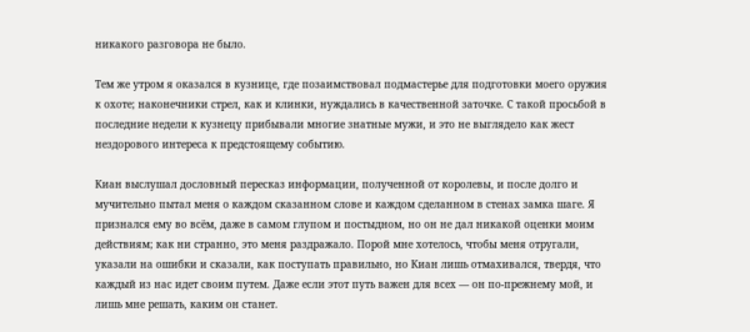никакого разговора не было.

Тем же утром я оказался в кузнице, где позаимствовал подмастерье для подготовки моего оружия к охоте; наконечники стрел, как и клинки, нуждались в качественной заточке. С такой просьбой в последние недели к кузнецу прибывали многие знатные мужи, и это не выглядело как жест нездорового интереса к предстоящему событию.

Киан выслушал дословный пересказ информации, полученной от королевы, и после долго и мучительно пытал меня о каждом сказанном слове и каждом сделанном в стенах замка шаге. Я признался ему во всём, даже в самом глупом и постыдном, но он не дал никакой оценки моим действиям; как ни странно, это меня раздражало. Порой мне хотелось, чтобы меня отругали, указали на ошибки и сказали, как поступать правильно, но Киан лишь отмахивался, твердя, что каждый из нас идет своим путем. Даже если этот путь важен для всех — он по-прежнему мой, и лишь мне решать, каким он станет.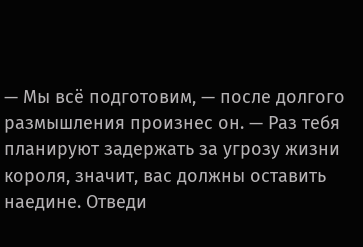— Мы всё подготовим, — после долгого размышления произнес он. — Раз тебя планируют задержать за угрозу жизни короля, значит, вас должны оставить наедине. Отведи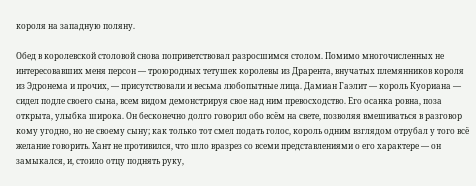короля на западную поляну.

Обед в королевской столовой снова поприветствовал разросшимся столом. Помимо многочисленных не интересовавших меня персон — троюродных тетушек королевы из Драрента, внучатых племянников короля из Эдронема и прочих, — присутствовали и весьма любопытные лица. Дамиан Гаэлит — король Куориана — сидел подле своего сына, всем видом демонстрируя свое над ним превосходство. Его осанка ровна, поза открыта, улыбка широка. Он бесконечно долго говорил обо всём на свете, позволяя вмешиваться в разговор кому угодно, но не своему сыну; как только тот смел подать голос, король одним взглядом отрубал у того всё желание говорить. Хант не противился, что шло вразрез со всеми представлениями о его характере — он замыкался, и, стоило отцу поднять руку,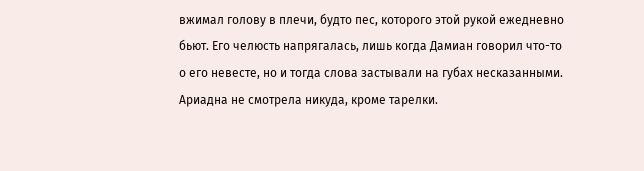вжимал голову в плечи, будто пес, которого этой рукой ежедневно бьют. Его челюсть напрягалась, лишь когда Дамиан говорил что-то о его невесте, но и тогда слова застывали на губах несказанными. Ариадна не смотрела никуда, кроме тарелки.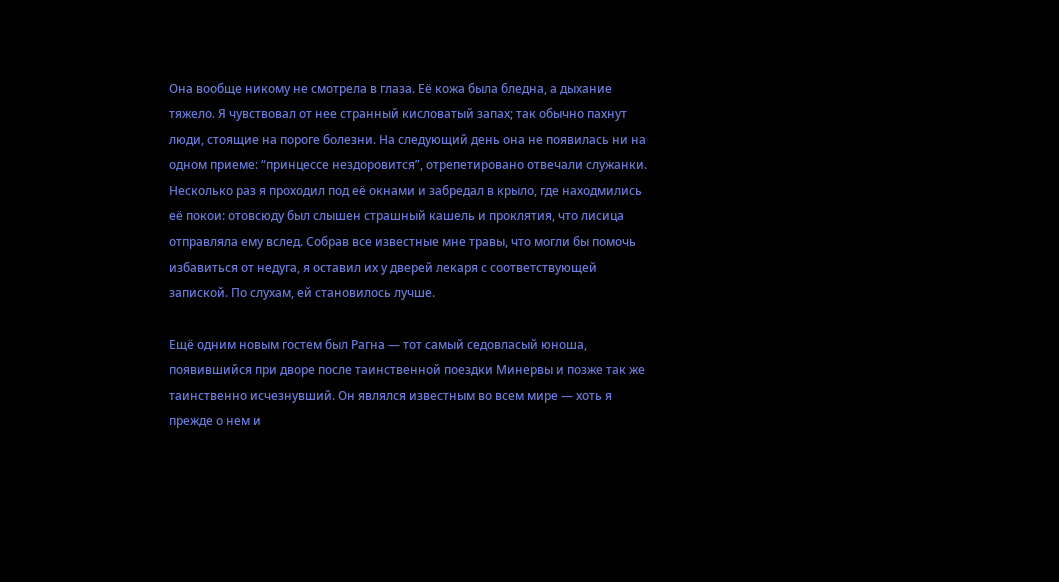Она вообще никому не смотрела в глаза. Её кожа была бледна, а дыхание тяжело. Я чувствовал от нее странный кисловатый запах; так обычно пахнут люди, стоящие на пороге болезни. На следующий день она не появилась ни на одном приеме: “принцессе нездоровится”, отрепетировано отвечали служанки. Несколько раз я проходил под её окнами и забредал в крыло, где находмились её покои: отовсюду был слышен страшный кашель и проклятия, что лисица отправляла ему вслед. Собрав все известные мне травы, что могли бы помочь избавиться от недуга, я оставил их у дверей лекаря с соответствующей запиской. По слухам, ей становилось лучше.

Ещё одним новым гостем был Рагна — тот самый седовласый юноша, появившийся при дворе после таинственной поездки Минервы и позже так же таинственно исчезнувший. Он являлся известным во всем мире — хоть я прежде о нем и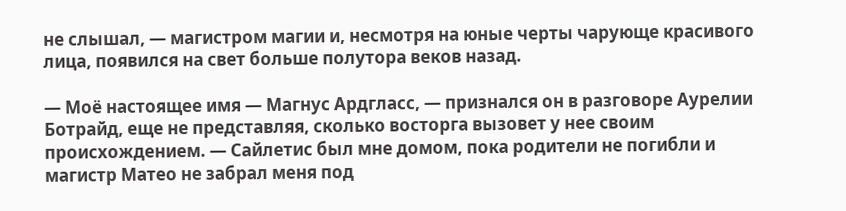не слышал, — магистром магии и, несмотря на юные черты чарующе красивого лица, появился на свет больше полутора веков назад.

— Моё настоящее имя — Магнус Ардгласс, — признался он в разговоре Аурелии Ботрайд, еще не представляя, сколько восторга вызовет у нее своим происхождением. — Сайлетис был мне домом, пока родители не погибли и магистр Матео не забрал меня под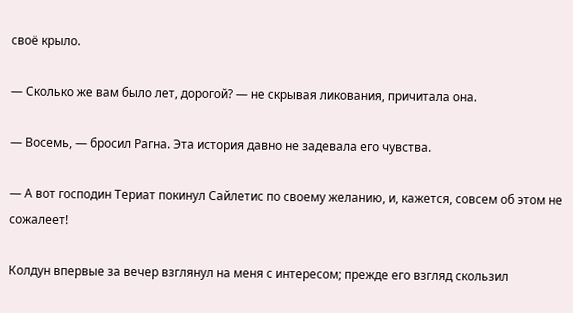своё крыло.

— Сколько же вам было лет, дорогой? — не скрывая ликования, причитала она.

— Восемь, — бросил Рагна. Эта история давно не задевала его чувства.

— А вот господин Териат покинул Сайлетис по своему желанию, и, кажется, совсем об этом не сожалеет!

Колдун впервые за вечер взглянул на меня с интересом; прежде его взгляд скользил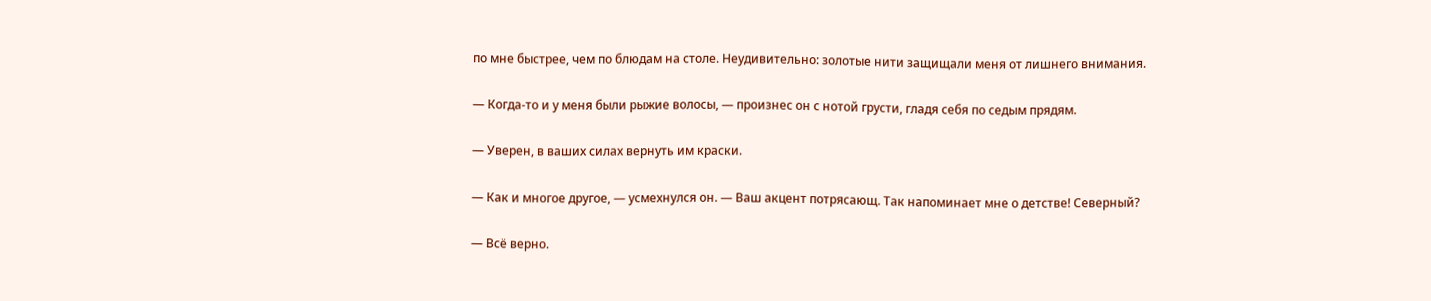по мне быстрее, чем по блюдам на столе. Неудивительно: золотые нити защищали меня от лишнего внимания.

— Когда-то и у меня были рыжие волосы, — произнес он с нотой грусти, гладя себя по седым прядям.

— Уверен, в ваших силах вернуть им краски.

— Как и многое другое, — усмехнулся он. — Ваш акцент потрясающ. Так напоминает мне о детстве! Северный?

— Всё верно.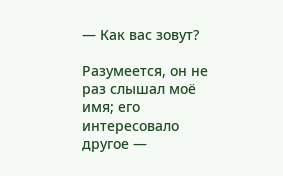— Как вас зовут?

Разумеется, он не раз слышал моё имя; его интересовало другое —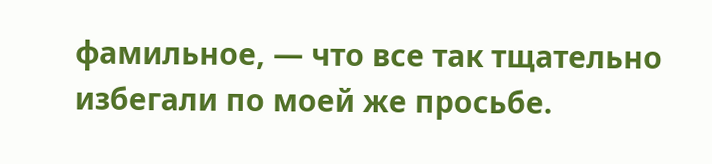фамильное, — что все так тщательно избегали по моей же просьбе.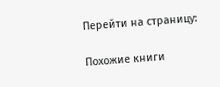Перейти на страницу:

Похожие книги